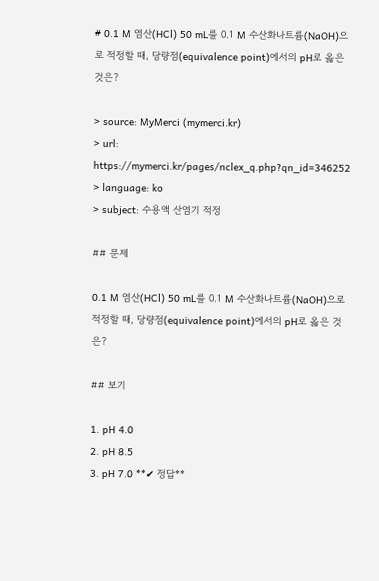# 0.1 M 염산(HCl) 50 mL를 0.1 M 수산화나트륨(NaOH)으로 적정할 때, 당량점(equivalence point)에서의 pH로 옳은 것은?

> source: MyMerci (mymerci.kr)
> url: https://mymerci.kr/pages/nclex_q.php?qn_id=346252
> language: ko
> subject: 수용액 산염기 적정

## 문제

0.1 M 염산(HCl) 50 mL를 0.1 M 수산화나트륨(NaOH)으로 적정할 때, 당량점(equivalence point)에서의 pH로 옳은 것은?

## 보기

1. pH 4.0
2. pH 8.5
3. pH 7.0 **✔ 정답**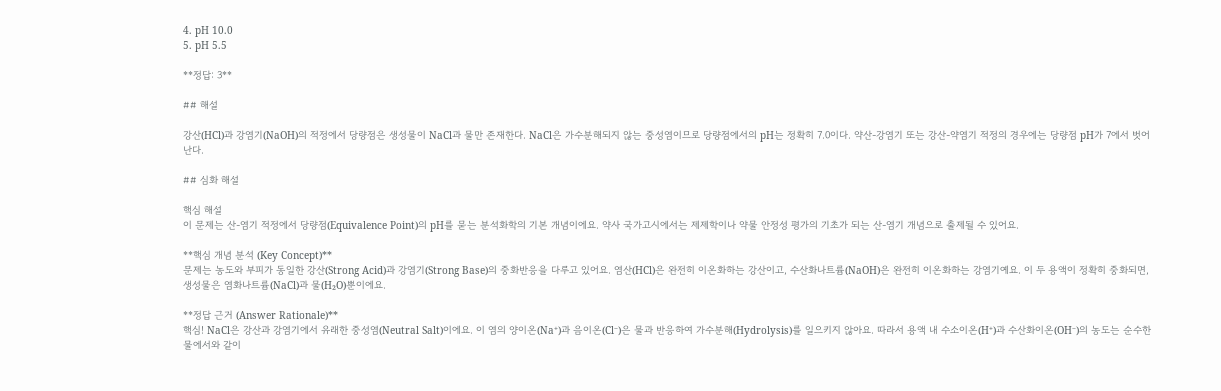4. pH 10.0
5. pH 5.5

**정답: 3**

## 해설

강산(HCl)과 강염기(NaOH)의 적정에서 당량점은 생성물이 NaCl과 물만 존재한다. NaCl은 가수분해되지 않는 중성염이므로 당량점에서의 pH는 정확히 7.0이다. 약산-강염기 또는 강산-약염기 적정의 경우에는 당량점 pH가 7에서 벗어난다.

## 심화 해설

핵심 해설
이 문제는 산-염기 적정에서 당량점(Equivalence Point)의 pH를 묻는 분석화학의 기본 개념이에요. 약사 국가고시에서는 제제학이나 약물 안정성 평가의 기초가 되는 산-염기 개념으로 출제될 수 있어요.

**핵심 개념 분석 (Key Concept)**
문제는 농도와 부피가 동일한 강산(Strong Acid)과 강염기(Strong Base)의 중화반응을 다루고 있어요. 염산(HCl)은 완전히 이온화하는 강산이고, 수산화나트륨(NaOH)은 완전히 이온화하는 강염기예요. 이 두 용액이 정확히 중화되면, 생성물은 염화나트륨(NaCl)과 물(H₂O)뿐이에요.

**정답 근거 (Answer Rationale)**
핵심! NaCl은 강산과 강염기에서 유래한 중성염(Neutral Salt)이에요. 이 염의 양이온(Na⁺)과 음이온(Cl⁻)은 물과 반응하여 가수분해(Hydrolysis)를 일으키지 않아요. 따라서 용액 내 수소이온(H⁺)과 수산화이온(OH⁻)의 농도는 순수한 물에서와 같이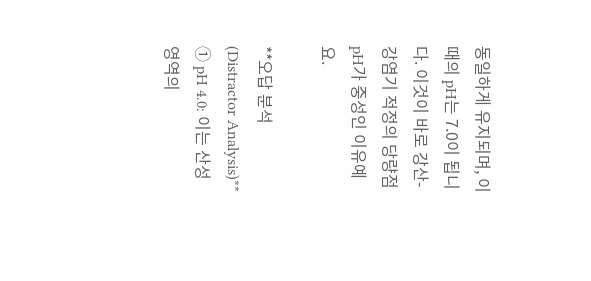동일하게 유지되며, 이때의 pH는 7.0이 됩니다. 이것이 바로 강산-강염기 적정의 당량점 pH가 중성인 이유예요.

**오답 분석 (Distractor Analysis)**
① pH 4.0: 이는 산성 영역의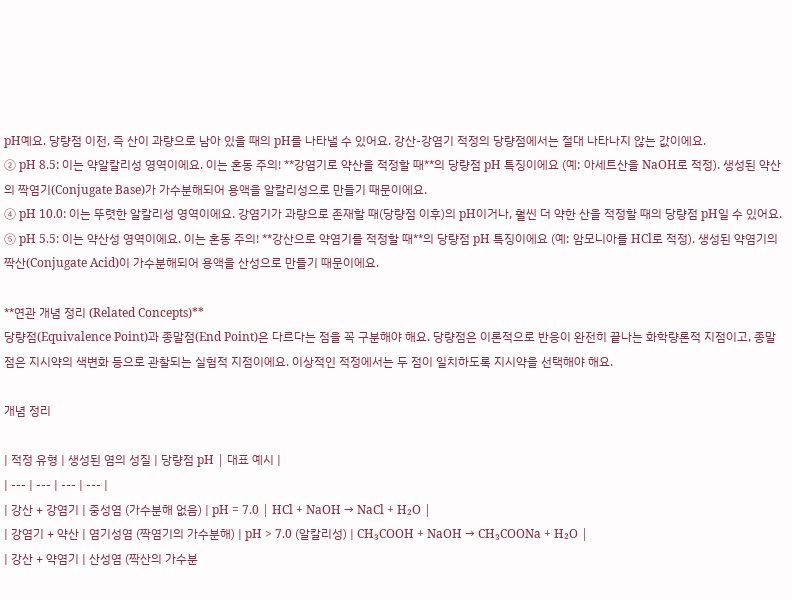pH예요. 당량점 이전, 즉 산이 과량으로 남아 있을 때의 pH를 나타낼 수 있어요. 강산-강염기 적정의 당량점에서는 절대 나타나지 않는 값이에요.
② pH 8.5: 이는 약알칼리성 영역이에요. 이는 혼동 주의! **강염기로 약산을 적정할 때**의 당량점 pH 특징이에요 (예: 아세트산을 NaOH로 적정). 생성된 약산의 짝염기(Conjugate Base)가 가수분해되어 용액을 알칼리성으로 만들기 때문이에요.
④ pH 10.0: 이는 뚜렷한 알칼리성 영역이에요. 강염기가 과량으로 존재할 때(당량점 이후)의 pH이거나, 훨씬 더 약한 산을 적정할 때의 당량점 pH일 수 있어요.
⑤ pH 5.5: 이는 약산성 영역이에요. 이는 혼동 주의! **강산으로 약염기를 적정할 때**의 당량점 pH 특징이에요 (예: 암모니아를 HCl로 적정). 생성된 약염기의 짝산(Conjugate Acid)이 가수분해되어 용액을 산성으로 만들기 때문이에요.

**연관 개념 정리 (Related Concepts)**
당량점(Equivalence Point)과 종말점(End Point)은 다르다는 점을 꼭 구분해야 해요. 당량점은 이론적으로 반응이 완전히 끝나는 화학량론적 지점이고, 종말점은 지시약의 색변화 등으로 관찰되는 실험적 지점이에요. 이상적인 적정에서는 두 점이 일치하도록 지시약을 선택해야 해요.

개념 정리

| 적정 유형 | 생성된 염의 성질 | 당량점 pH | 대표 예시 |
| --- | --- | --- | --- |
| 강산 + 강염기 | 중성염 (가수분해 없음) | pH = 7.0 | HCl + NaOH → NaCl + H₂O |
| 강염기 + 약산 | 염기성염 (짝염기의 가수분해) | pH > 7.0 (알칼리성) | CH₃COOH + NaOH → CH₃COONa + H₂O |
| 강산 + 약염기 | 산성염 (짝산의 가수분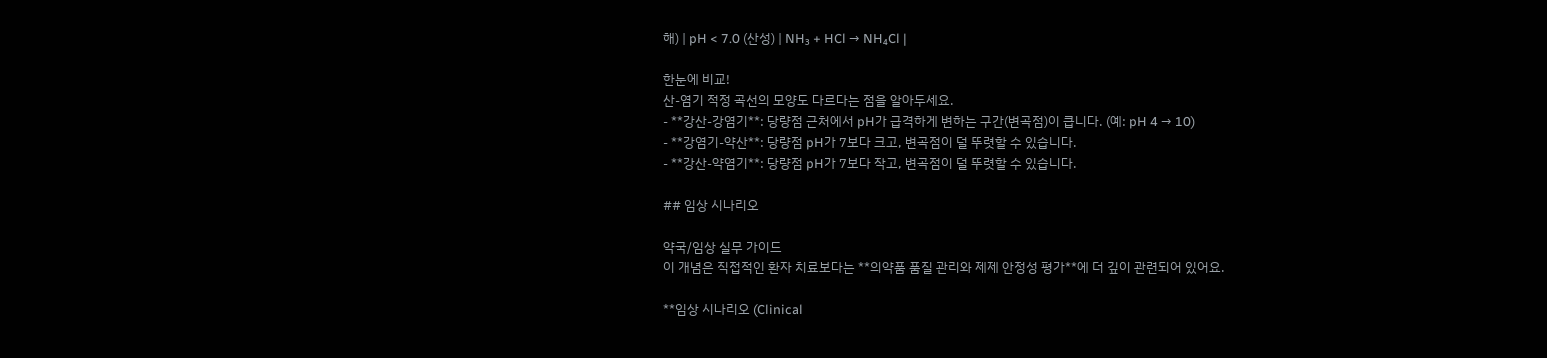해) | pH < 7.0 (산성) | NH₃ + HCl → NH₄Cl |

한눈에 비교!
산-염기 적정 곡선의 모양도 다르다는 점을 알아두세요.
- **강산-강염기**: 당량점 근처에서 pH가 급격하게 변하는 구간(변곡점)이 큽니다. (예: pH 4 → 10)
- **강염기-약산**: 당량점 pH가 7보다 크고, 변곡점이 덜 뚜렷할 수 있습니다.
- **강산-약염기**: 당량점 pH가 7보다 작고, 변곡점이 덜 뚜렷할 수 있습니다.

## 임상 시나리오

약국/임상 실무 가이드
이 개념은 직접적인 환자 치료보다는 **의약품 품질 관리와 제제 안정성 평가**에 더 깊이 관련되어 있어요.

**임상 시나리오 (Clinical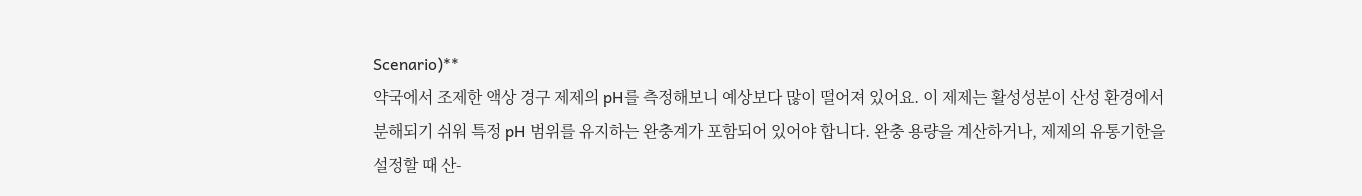Scenario)**
약국에서 조제한 액상 경구 제제의 pH를 측정해보니 예상보다 많이 떨어져 있어요. 이 제제는 활성성분이 산성 환경에서 분해되기 쉬워 특정 pH 범위를 유지하는 완충계가 포함되어 있어야 합니다. 완충 용량을 계산하거나, 제제의 유통기한을 설정할 때 산-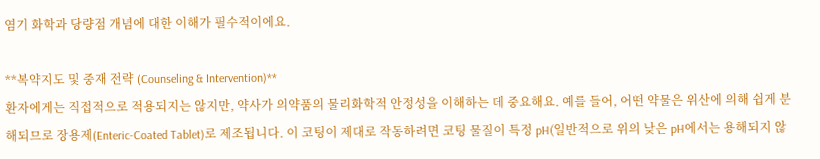염기 화학과 당량점 개념에 대한 이해가 필수적이에요.

**복약지도 및 중재 전략 (Counseling & Intervention)**
환자에게는 직접적으로 적용되지는 않지만, 약사가 의약품의 물리화학적 안정성을 이해하는 데 중요해요. 예를 들어, 어떤 약물은 위산에 의해 쉽게 분해되므로 장용제(Enteric-Coated Tablet)로 제조됩니다. 이 코팅이 제대로 작동하려면 코팅 물질이 특정 pH(일반적으로 위의 낮은 pH에서는 용해되지 않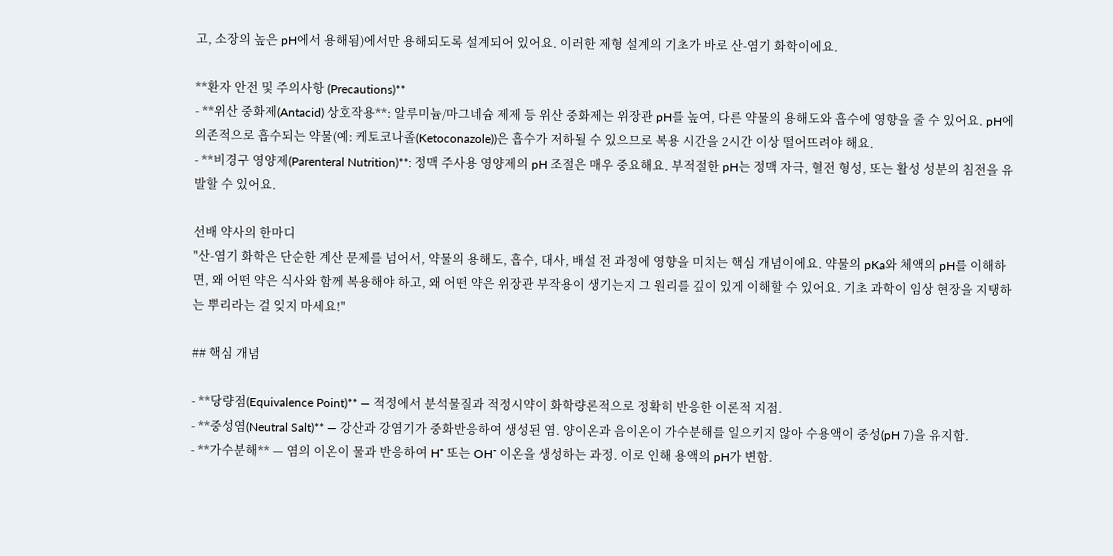고, 소장의 높은 pH에서 용해됨)에서만 용해되도록 설계되어 있어요. 이러한 제형 설계의 기초가 바로 산-염기 화학이에요.

**환자 안전 및 주의사항 (Precautions)**
- **위산 중화제(Antacid) 상호작용**: 알루미늄/마그네슘 제제 등 위산 중화제는 위장관 pH를 높여, 다른 약물의 용해도와 흡수에 영향을 줄 수 있어요. pH에 의존적으로 흡수되는 약물(예: 케토코나졸(Ketoconazole))은 흡수가 저하될 수 있으므로 복용 시간을 2시간 이상 떨어뜨려야 해요.
- **비경구 영양제(Parenteral Nutrition)**: 정맥 주사용 영양제의 pH 조절은 매우 중요해요. 부적절한 pH는 정맥 자극, 혈전 형성, 또는 활성 성분의 침전을 유발할 수 있어요.

선배 약사의 한마디
"산-염기 화학은 단순한 계산 문제를 넘어서, 약물의 용해도, 흡수, 대사, 배설 전 과정에 영향을 미치는 핵심 개념이에요. 약물의 pKa와 체액의 pH를 이해하면, 왜 어떤 약은 식사와 함께 복용해야 하고, 왜 어떤 약은 위장관 부작용이 생기는지 그 원리를 깊이 있게 이해할 수 있어요. 기초 과학이 임상 현장을 지탱하는 뿌리라는 걸 잊지 마세요!"

## 핵심 개념

- **당량점(Equivalence Point)** — 적정에서 분석물질과 적정시약이 화학량론적으로 정확히 반응한 이론적 지점.
- **중성염(Neutral Salt)** — 강산과 강염기가 중화반응하여 생성된 염. 양이온과 음이온이 가수분해를 일으키지 않아 수용액이 중성(pH 7)을 유지함.
- **가수분해** — 염의 이온이 물과 반응하여 H⁺ 또는 OH⁻ 이온을 생성하는 과정. 이로 인해 용액의 pH가 변함.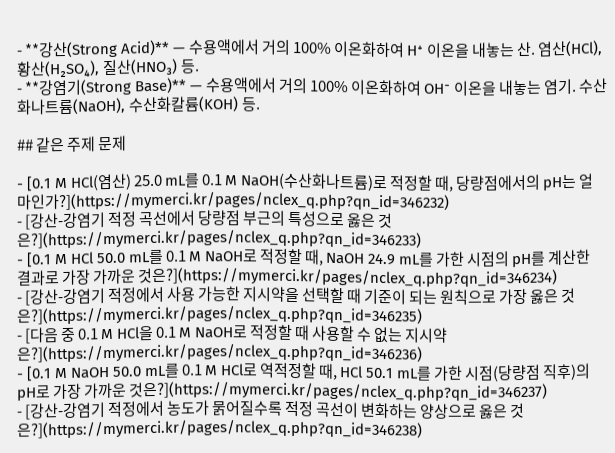- **강산(Strong Acid)** — 수용액에서 거의 100% 이온화하여 H⁺ 이온을 내놓는 산. 염산(HCl), 황산(H₂SO₄), 질산(HNO₃) 등.
- **강염기(Strong Base)** — 수용액에서 거의 100% 이온화하여 OH⁻ 이온을 내놓는 염기. 수산화나트륨(NaOH), 수산화칼륨(KOH) 등.

## 같은 주제 문제

- [0.1 M HCl(염산) 25.0 mL를 0.1 M NaOH(수산화나트륨)로 적정할 때, 당량점에서의 pH는 얼마인가?](https://mymerci.kr/pages/nclex_q.php?qn_id=346232)
- [강산-강염기 적정 곡선에서 당량점 부근의 특성으로 옳은 것은?](https://mymerci.kr/pages/nclex_q.php?qn_id=346233)
- [0.1 M HCl 50.0 mL를 0.1 M NaOH로 적정할 때, NaOH 24.9 mL를 가한 시점의 pH를 계산한 결과로 가장 가까운 것은?](https://mymerci.kr/pages/nclex_q.php?qn_id=346234)
- [강산-강염기 적정에서 사용 가능한 지시약을 선택할 때 기준이 되는 원칙으로 가장 옳은 것은?](https://mymerci.kr/pages/nclex_q.php?qn_id=346235)
- [다음 중 0.1 M HCl을 0.1 M NaOH로 적정할 때 사용할 수 없는 지시약은?](https://mymerci.kr/pages/nclex_q.php?qn_id=346236)
- [0.1 M NaOH 50.0 mL를 0.1 M HCl로 역적정할 때, HCl 50.1 mL를 가한 시점(당량점 직후)의 pH로 가장 가까운 것은?](https://mymerci.kr/pages/nclex_q.php?qn_id=346237)
- [강산-강염기 적정에서 농도가 묽어질수록 적정 곡선이 변화하는 양상으로 옳은 것은?](https://mymerci.kr/pages/nclex_q.php?qn_id=346238)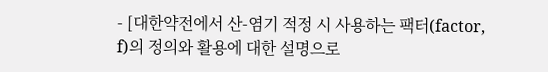- [대한약전에서 산-염기 적정 시 사용하는 팩터(factor, f)의 정의와 활용에 대한 설명으로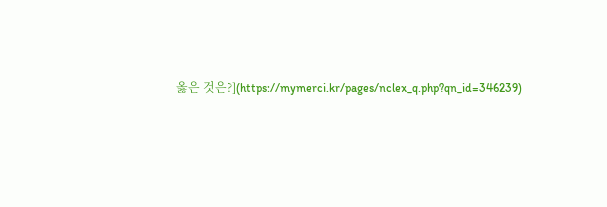옳은 것은?](https://mymerci.kr/pages/nclex_q.php?qn_id=346239)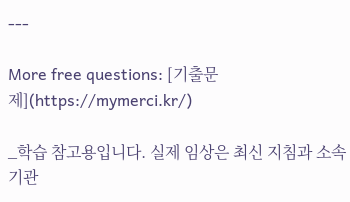---

More free questions: [기출문제](https://mymerci.kr/)

_학습 참고용입니다. 실제 임상은 최신 지침과 소속 기관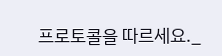프로토콜을 따르세요._